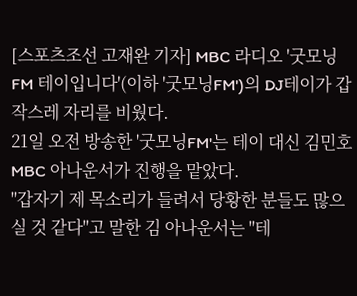[스포츠조선 고재완 기자] MBC 라디오 '굿모닝FM 테이입니다'(이하 '굿모닝FM')의 DJ테이가 갑작스레 자리를 비웠다.
21일 오전 방송한 '굿모닝FM'는 테이 대신 김민호 MBC 아나운서가 진행을 맡았다.
"갑자기 제 목소리가 들려서 당황한 분들도 많으실 것 같다"고 말한 김 아나운서는 "테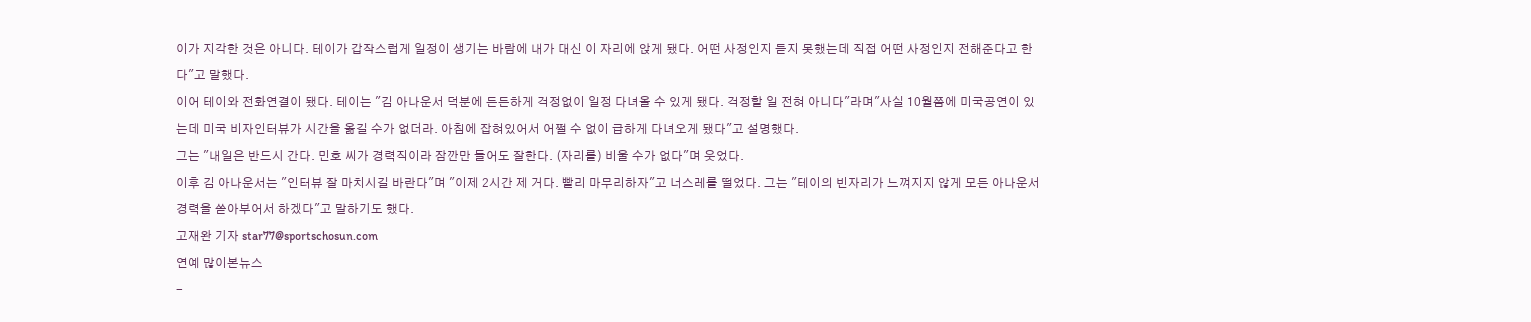이가 지각한 것은 아니다. 테이가 갑작스럽게 일정이 생기는 바람에 내가 대신 이 자리에 앉게 됐다. 어떤 사정인지 듣지 못했는데 직접 어떤 사정인지 전해준다고 한다"고 말했다.
이어 테이와 전화연결이 됐다. 테이는 "김 아나운서 덕분에 든든하게 걱정없이 일정 다녀올 수 있게 됐다. 걱정할 일 전혀 아니다"라며"사실 10월쯤에 미국공연이 있는데 미국 비자인터뷰가 시간을 옮길 수가 없더라. 아침에 잡혀있어서 어쩔 수 없이 급하게 다녀오게 됐다"고 설명했다.
그는 "내일은 반드시 간다. 민호 씨가 경력직이라 잠깐만 들어도 잘한다. (자리를) 비울 수가 없다"며 웃었다.
이후 김 아나운서는 "인터뷰 잘 마치시길 바란다"며 "이제 2시간 제 거다. 빨리 마무리하자"고 너스레를 떨었다. 그는 "테이의 빈자리가 느껴지지 않게 모든 아나운서 경력을 쏟아부어서 하겠다"고 말하기도 했다.
고재완 기자 star77@sportschosun.com
연예 많이본뉴스
-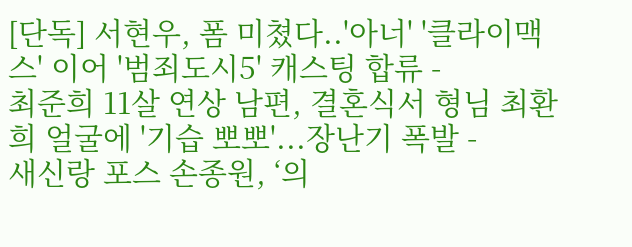[단독] 서현우, 폼 미쳤다..'아너' '클라이맥스' 이어 '범죄도시5' 캐스팅 합류 -
최준희 11살 연상 남편, 결혼식서 형님 최환희 얼굴에 '기습 뽀뽀'...장난기 폭발 -
새신랑 포스 손종원, ‘의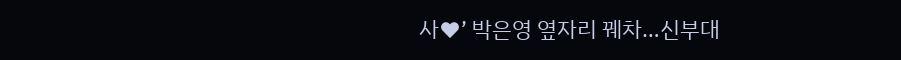사♥’ 박은영 옆자리 꿰차…신부대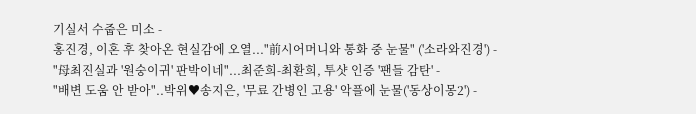기실서 수줍은 미소 -
홍진경, 이혼 후 찾아온 현실감에 오열..."前시어머니와 통화 중 눈물" ('소라와진경') -
"母최진실과 '원숭이귀' 판박이네"...최준희-최환희, 투샷 인증 '팬들 감탄' -
"배변 도움 안 받아"..박위♥송지은, '무료 간병인 고용' 악플에 눈물('동상이몽2') -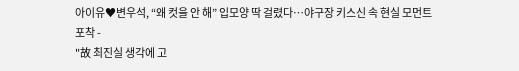아이유♥변우석, “왜 컷을 안 해” 입모양 딱 걸렸다…야구장 키스신 속 현실 모먼트 포착 -
"故 최진실 생각에 고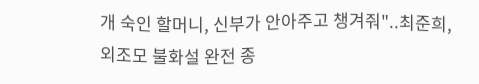개 숙인 할머니, 신부가 안아주고 챙겨줘"..최준희, 외조모 불화설 완전 종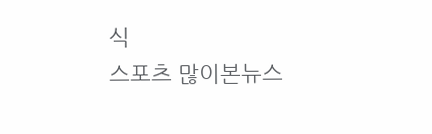식
스포츠 많이본뉴스